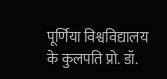पूर्णिया विश्वविद्यालय के कुलपति प्रो. डॉ.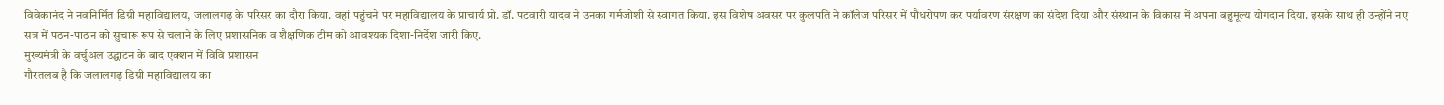विवेकानंद ने नवनिर्मित डिग्री महाविद्यालय, जलालगढ़ के परिसर का दौरा किया. वहां पहुंचने पर महाविद्यालय के प्राचार्य प्रो. डॉ. पटवारी यादव ने उनका गर्मजोशी से स्वागत किया. इस विशेष अवसर पर कुलपति ने कॉलेज परिसर में पौधरोपण कर पर्यावरण संरक्षण का संदेश दिया और संस्थान के विकास में अपना बहुमूल्य योगदान दिया. इसके साथ ही उन्होंने नए सत्र में पठन-पाठन को सुचारू रूप से चलाने के लिए प्रशासनिक व शैक्षणिक टीम को आवश्यक दिशा-निर्देश जारी किए.
मुख्यमंत्री के वर्चुअल उद्घाटन के बाद एक्शन में विवि प्रशासन
गौरतलब है कि जलालगढ़ डिग्री महाविद्यालय का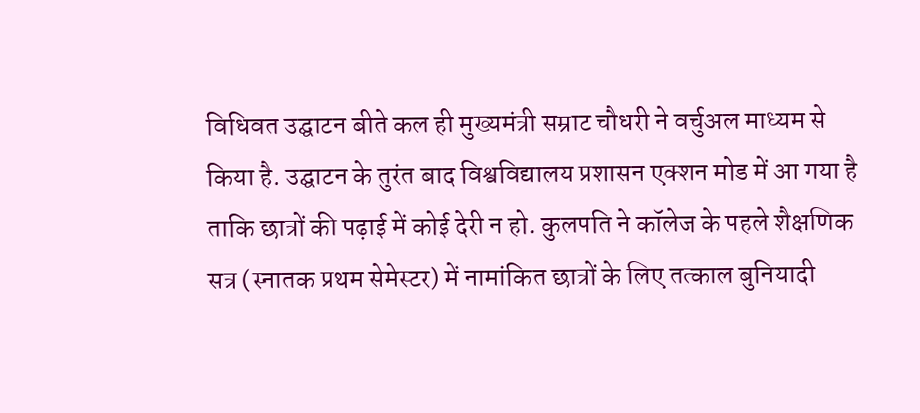विधिवत उद्घाटन बीते कल ही मुख्यमंत्री सम्राट चौधरी ने वर्चुअल माध्यम से किया है. उद्घाटन के तुरंत बाद विश्वविद्यालय प्रशासन एक्शन मोड में आ गया है ताकि छात्रों की पढ़ाई में कोई देरी न हो. कुलपति ने कॉलेज के पहले शैक्षणिक सत्र (स्नातक प्रथम सेमेस्टर) में नामांकित छात्रों के लिए तत्काल बुनियादी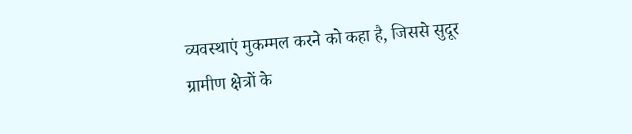व्यवस्थाएं मुकम्मल करने को कहा है, जिससे सुदूर ग्रामीण क्षेत्रों के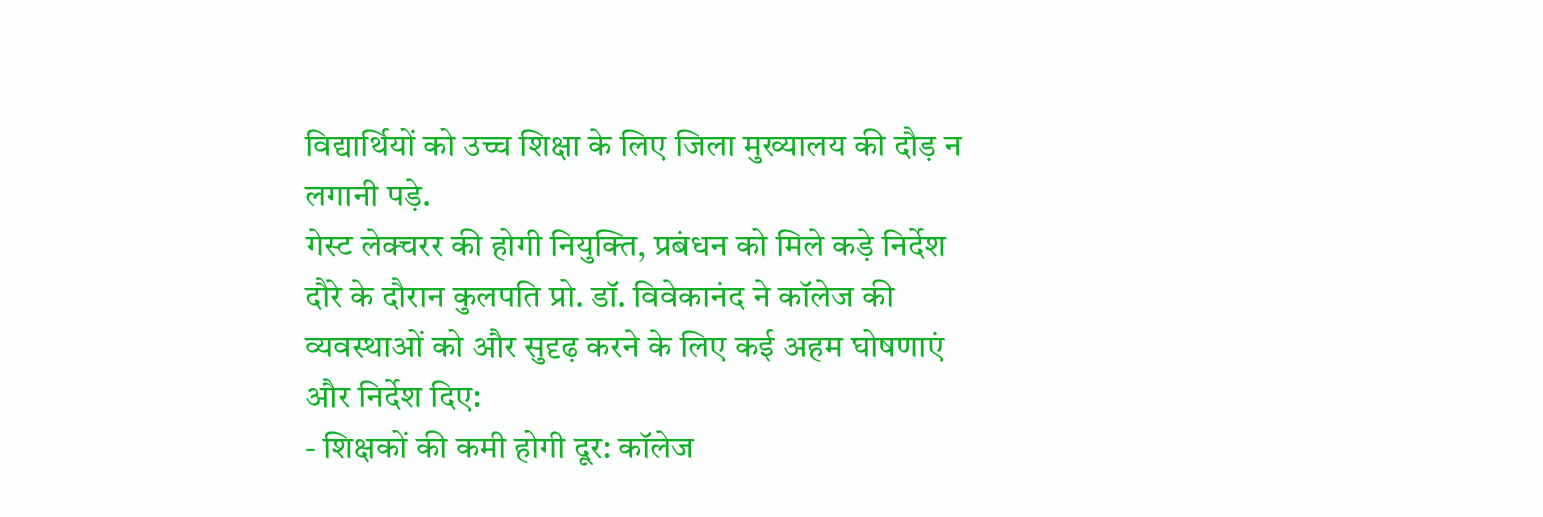विद्यार्थियों को उच्च शिक्षा के लिए जिला मुख्यालय की दौड़ न लगानी पड़े.
गेस्ट लेक्चरर की होगी नियुक्ति, प्रबंधन को मिले कड़े निर्देश
दौरे के दौरान कुलपति प्रो. डॉ. विवेकानंद ने कॉलेज की व्यवस्थाओं को और सुदृढ़ करने के लिए कई अहम घोषणाएं और निर्देश दिए:
- शिक्षकों की कमी होगी दूर: कॉलेज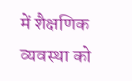में शैक्षणिक व्यवस्था को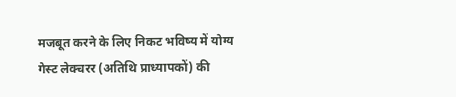मजबूत करने के लिए निकट भविष्य में योग्य गेस्ट लेक्चरर (अतिथि प्राध्यापकों) की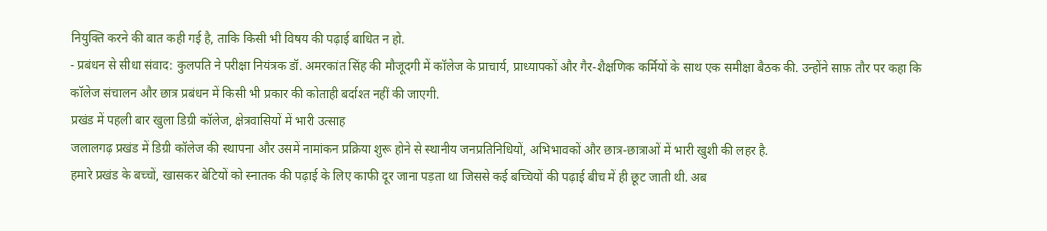नियुक्ति करने की बात कही गई है, ताकि किसी भी विषय की पढ़ाई बाधित न हो.
- प्रबंधन से सीधा संवाद: कुलपति ने परीक्षा नियंत्रक डॉ. अमरकांत सिंह की मौजूदगी में कॉलेज के प्राचार्य, प्राध्यापकों और गैर-शैक्षणिक कर्मियों के साथ एक समीक्षा बैठक की. उन्होंने साफ़ तौर पर कहा कि कॉलेज संचालन और छात्र प्रबंधन में किसी भी प्रकार की कोताही बर्दाश्त नहीं की जाएगी.
प्रखंड में पहली बार खुला डिग्री कॉलेज, क्षेत्रवासियों में भारी उत्साह
जलालगढ़ प्रखंड में डिग्री कॉलेज की स्थापना और उसमें नामांकन प्रक्रिया शुरू होने से स्थानीय जनप्रतिनिधियों, अभिभावकों और छात्र-छात्राओं में भारी खुशी की लहर है.
हमारे प्रखंड के बच्चों, खासकर बेटियों को स्नातक की पढ़ाई के लिए काफी दूर जाना पड़ता था जिससे कई बच्चियों की पढ़ाई बीच में ही छूट जाती थी. अब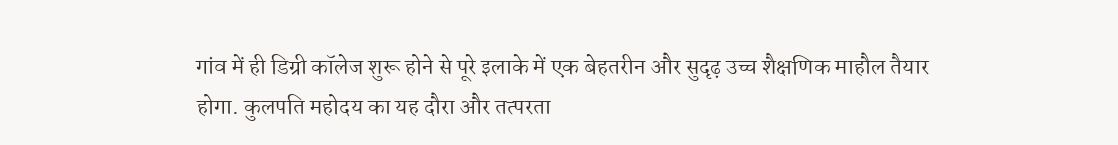गांव में ही डिग्री कॉलेज शुरू होने से पूरे इलाके में एक बेहतरीन और सुदृढ़ उच्च शैक्षणिक माहौल तैयार होगा. कुलपति महोदय का यह दौरा और तत्परता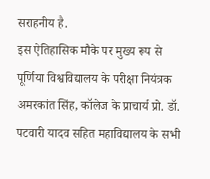सराहनीय है.
इस ऐतिहासिक मौके पर मुख्य रूप से पूर्णिया विश्वविद्यालय के परीक्षा नियंत्रक अमरकांत सिंह, कॉलेज के प्राचार्य प्रो. डॉ. पटवारी यादव सहित महाविद्यालय के सभी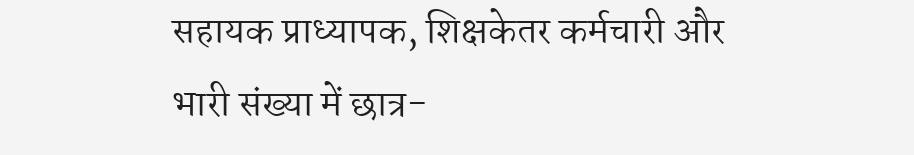सहायक प्राध्यापक, शिक्षकेतर कर्मचारी और भारी संख्या में छात्र-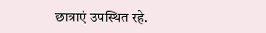छात्राएं उपस्थित रहे.